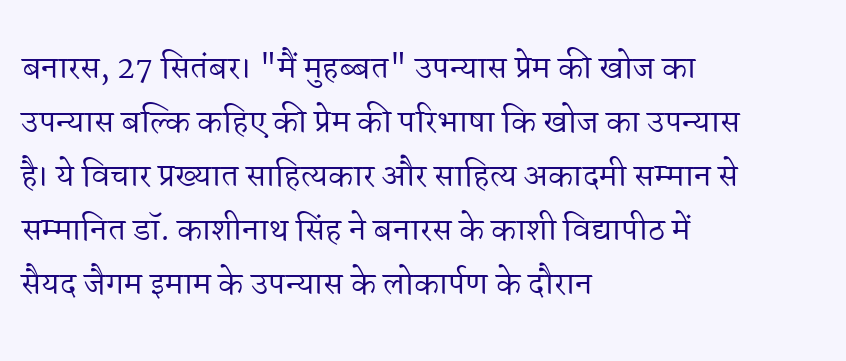बनारस, 27 सितंबर। "मैं मुहब्बत" उपन्यास प्रेम की खोज का उपन्यास बल्कि कहिए की प्रेम की परिभाषा कि खोज का उपन्यास है। ये विचार प्रख्यात साहित्यकार और साहित्य अकादमी सम्मान से सम्मानित डॉ. काशीनाथ सिंह ने बनारस के काशी विद्यापीठ में सैयद जैगम इमाम के उपन्यास के लोकार्पण के दौरान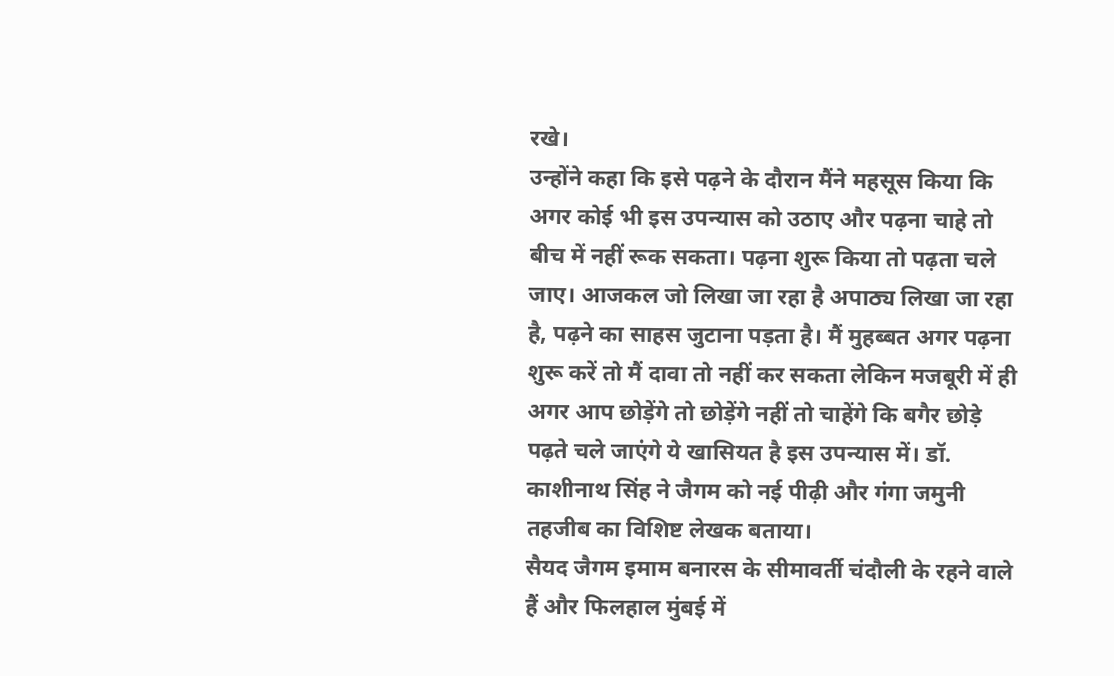रखे।
उन्होंने कहा कि इसे पढ़ने के दौरान मैंने महसूस किया कि अगर कोई भी इस उपन्यास को उठाए और पढ़ना चाहे तो बीच में नहीं रूक सकता। पढ़ना शुरू किया तो पढ़ता चले जाए। आजकल जो लिखा जा रहा है अपाठ्य लिखा जा रहा है, पढ़ने का साहस जुटाना पड़ता है। मैं मुहब्बत अगर पढ़ना शुरू करें तो मैं दावा तो नहीं कर सकता लेकिन मजबूरी में ही अगर आप छोड़ेंगे तो छोड़ेंगे नहीं तो चाहेंगे कि बगैर छोड़े पढ़ते चले जाएंगे ये खासियत है इस उपन्यास में। डॉ. काशीनाथ सिंह ने जैगम को नई पीढ़ी और गंगा जमुनी तहजीब का विशिष्ट लेखक बताया।
सैयद जैगम इमाम बनारस के सीमावर्ती चंदौली के रहने वाले हैं और फिलहाल मुंबई में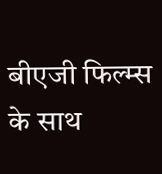बीएजी फिल्म्स के साथ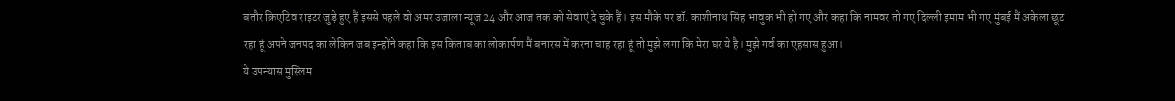बतौर क्रिएटिव राइटर जुड़े हुए हैं इससे पहले वो अमर उजाला न्यूज 24 और आज तक को सेवाएं दे चुके हैं। इस मौके पर डॉ. काशीनाथ सिंह भावुक भी हो गए और कहा कि नामवर तो गए दिल्ली इमाम भी गए मुंबई मैं अकेला छूट रहा हूं अपने जनपद का लेकिन जब इन्होंने कहा कि इस किताब का लोकार्पण मैं बनारस में करना चाह रहा हूं तो मुझे लगा कि मेरा घर ये है। मुझे गर्व का एहसास हुआ।
ये उपन्यास मुस्लिम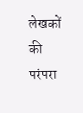लेखकों की परंपरा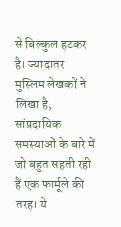से बिल्कुल हटकर है। ज्यादातर मुस्लिम लेखकों ने लिखा है, सांप्रदायिक समस्याओं के बारे में जो बहुत सहती रही हैं एक फार्मूले की तरह। ये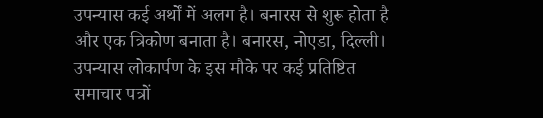उपन्यास कई अर्थों में अलग है। बनारस से शुरू होता है और एक त्रिकोण बनाता है। बनारस, नोएडा, दिल्ली। उपन्यास लोकार्पण के इस मौके पर कई प्रतिष्टित समाचार पत्रों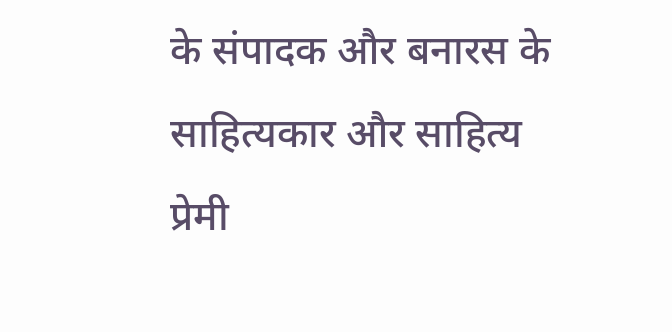के संपादक और बनारस के साहित्यकार और साहित्य प्रेमी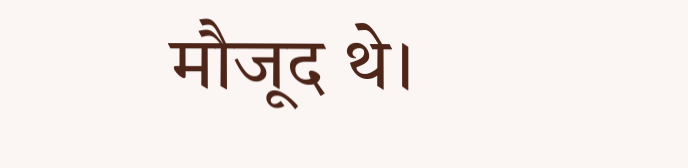मौजूद थे।